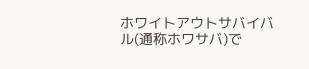ホワイトアウトサバイバル(通称ホワサバ)で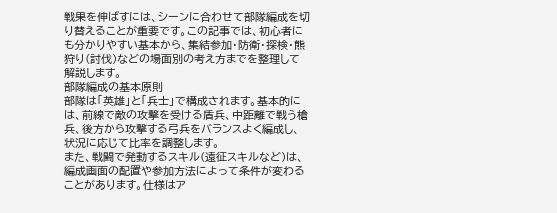戦果を伸ばすには、シーンに合わせて部隊編成を切り替えることが重要です。この記事では、初心者にも分かりやすい基本から、集結参加・防衛・探検・熊狩り(討伐)などの場面別の考え方までを整理して解説します。
部隊編成の基本原則
部隊は「英雄」と「兵士」で構成されます。基本的には、前線で敵の攻撃を受ける盾兵、中距離で戦う槍兵、後方から攻撃する弓兵をバランスよく編成し、状況に応じて比率を調整します。
また、戦闘で発動するスキル(遠征スキルなど)は、編成画面の配置や参加方法によって条件が変わることがあります。仕様はア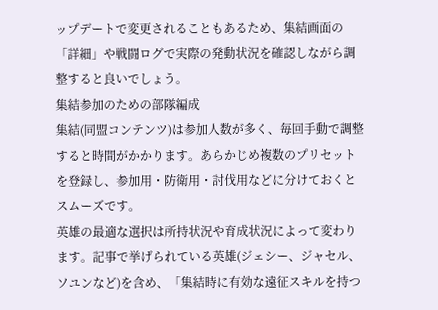ップデートで変更されることもあるため、集結画面の「詳細」や戦闘ログで実際の発動状況を確認しながら調整すると良いでしょう。
集結参加のための部隊編成
集結(同盟コンテンツ)は参加人数が多く、毎回手動で調整すると時間がかかります。あらかじめ複数のプリセットを登録し、参加用・防衛用・討伐用などに分けておくとスムーズです。
英雄の最適な選択は所持状況や育成状況によって変わります。記事で挙げられている英雄(ジェシー、ジャセル、ソユンなど)を含め、「集結時に有効な遠征スキルを持つ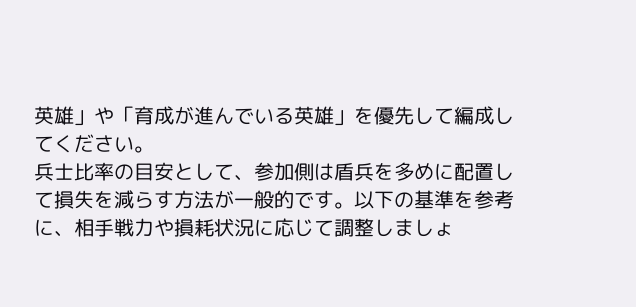英雄」や「育成が進んでいる英雄」を優先して編成してください。
兵士比率の目安として、参加側は盾兵を多めに配置して損失を減らす方法が一般的です。以下の基準を参考に、相手戦力や損耗状況に応じて調整しましょ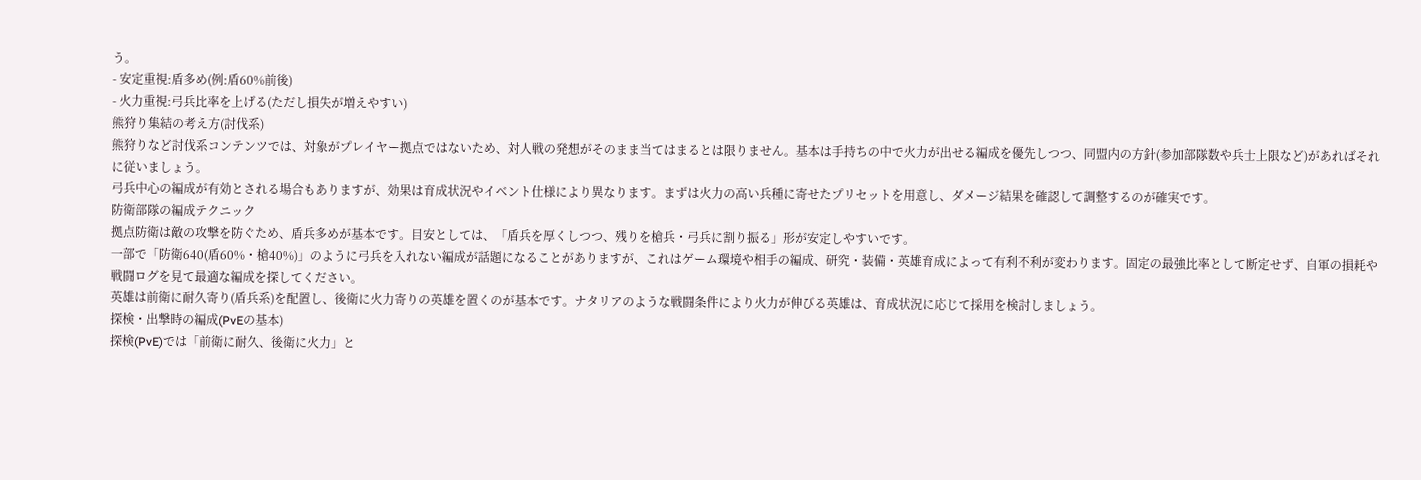う。
- 安定重視:盾多め(例:盾60%前後)
- 火力重視:弓兵比率を上げる(ただし損失が増えやすい)
熊狩り集結の考え方(討伐系)
熊狩りなど討伐系コンテンツでは、対象がプレイヤー拠点ではないため、対人戦の発想がそのまま当てはまるとは限りません。基本は手持ちの中で火力が出せる編成を優先しつつ、同盟内の方針(参加部隊数や兵士上限など)があればそれに従いましょう。
弓兵中心の編成が有効とされる場合もありますが、効果は育成状況やイベント仕様により異なります。まずは火力の高い兵種に寄せたプリセットを用意し、ダメージ結果を確認して調整するのが確実です。
防衛部隊の編成テクニック
拠点防衛は敵の攻撃を防ぐため、盾兵多めが基本です。目安としては、「盾兵を厚くしつつ、残りを槍兵・弓兵に割り振る」形が安定しやすいです。
一部で「防衛640(盾60%・槍40%)」のように弓兵を入れない編成が話題になることがありますが、これはゲーム環境や相手の編成、研究・装備・英雄育成によって有利不利が変わります。固定の最強比率として断定せず、自軍の損耗や戦闘ログを見て最適な編成を探してください。
英雄は前衛に耐久寄り(盾兵系)を配置し、後衛に火力寄りの英雄を置くのが基本です。ナタリアのような戦闘条件により火力が伸びる英雄は、育成状況に応じて採用を検討しましょう。
探検・出撃時の編成(PvEの基本)
探検(PvE)では「前衛に耐久、後衛に火力」と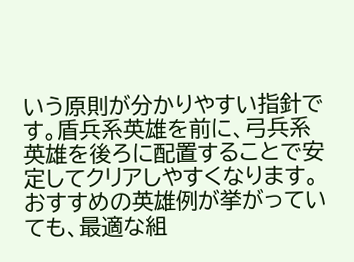いう原則が分かりやすい指針です。盾兵系英雄を前に、弓兵系英雄を後ろに配置することで安定してクリアしやすくなります。
おすすめの英雄例が挙がっていても、最適な組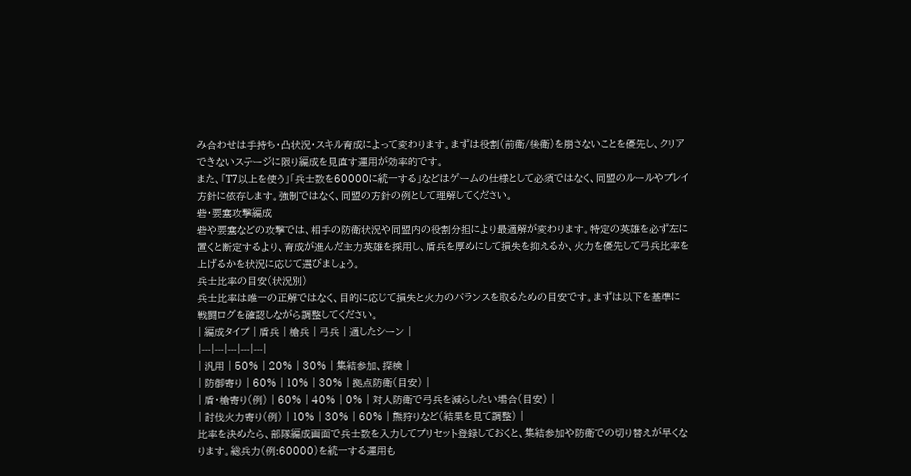み合わせは手持ち・凸状況・スキル育成によって変わります。まずは役割(前衛/後衛)を崩さないことを優先し、クリアできないステージに限り編成を見直す運用が効率的です。
また、「T7以上を使う」「兵士数を60000に統一する」などはゲームの仕様として必須ではなく、同盟のルールやプレイ方針に依存します。強制ではなく、同盟の方針の例として理解してください。
砦・要塞攻撃編成
砦や要塞などの攻撃では、相手の防衛状況や同盟内の役割分担により最適解が変わります。特定の英雄を必ず左に置くと断定するより、育成が進んだ主力英雄を採用し、盾兵を厚めにして損失を抑えるか、火力を優先して弓兵比率を上げるかを状況に応じて選びましょう。
兵士比率の目安(状況別)
兵士比率は唯一の正解ではなく、目的に応じて損失と火力のバランスを取るための目安です。まずは以下を基準に戦闘ログを確認しながら調整してください。
| 編成タイプ | 盾兵 | 槍兵 | 弓兵 | 適したシーン |
|---|---|---|---|---|
| 汎用 | 50% | 20% | 30% | 集結参加、探検 |
| 防御寄り | 60% | 10% | 30% | 拠点防衛(目安) |
| 盾・槍寄り(例) | 60% | 40% | 0% | 対人防衛で弓兵を減らしたい場合(目安) |
| 討伐火力寄り(例) | 10% | 30% | 60% | 熊狩りなど(結果を見て調整) |
比率を決めたら、部隊編成画面で兵士数を入力してプリセット登録しておくと、集結参加や防衛での切り替えが早くなります。総兵力(例:60000)を統一する運用も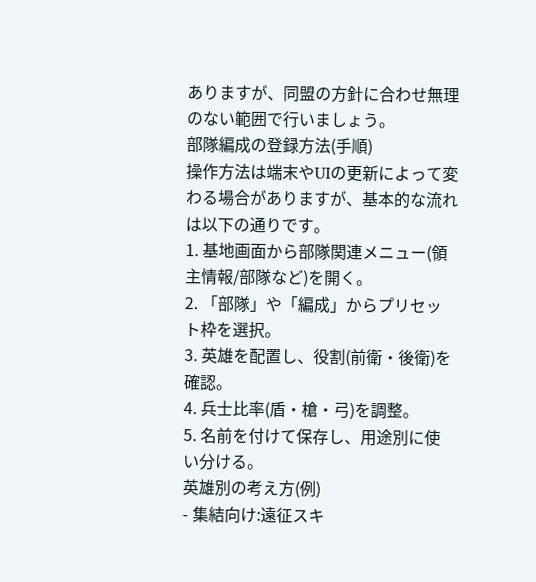ありますが、同盟の方針に合わせ無理のない範囲で行いましょう。
部隊編成の登録方法(手順)
操作方法は端末やUIの更新によって変わる場合がありますが、基本的な流れは以下の通りです。
1. 基地画面から部隊関連メニュー(領主情報/部隊など)を開く。
2. 「部隊」や「編成」からプリセット枠を選択。
3. 英雄を配置し、役割(前衛・後衛)を確認。
4. 兵士比率(盾・槍・弓)を調整。
5. 名前を付けて保存し、用途別に使い分ける。
英雄別の考え方(例)
- 集結向け:遠征スキ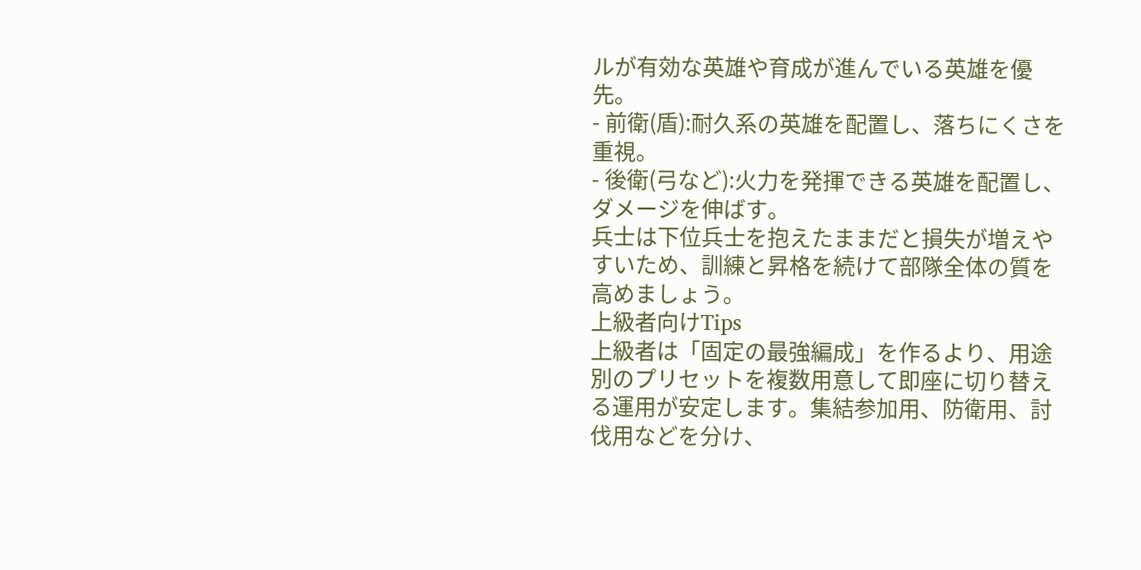ルが有効な英雄や育成が進んでいる英雄を優先。
- 前衛(盾):耐久系の英雄を配置し、落ちにくさを重視。
- 後衛(弓など):火力を発揮できる英雄を配置し、ダメージを伸ばす。
兵士は下位兵士を抱えたままだと損失が増えやすいため、訓練と昇格を続けて部隊全体の質を高めましょう。
上級者向けTips
上級者は「固定の最強編成」を作るより、用途別のプリセットを複数用意して即座に切り替える運用が安定します。集結参加用、防衛用、討伐用などを分け、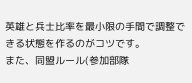英雄と兵士比率を最小限の手間で調整できる状態を作るのがコツです。
また、同盟ルール(参加部隊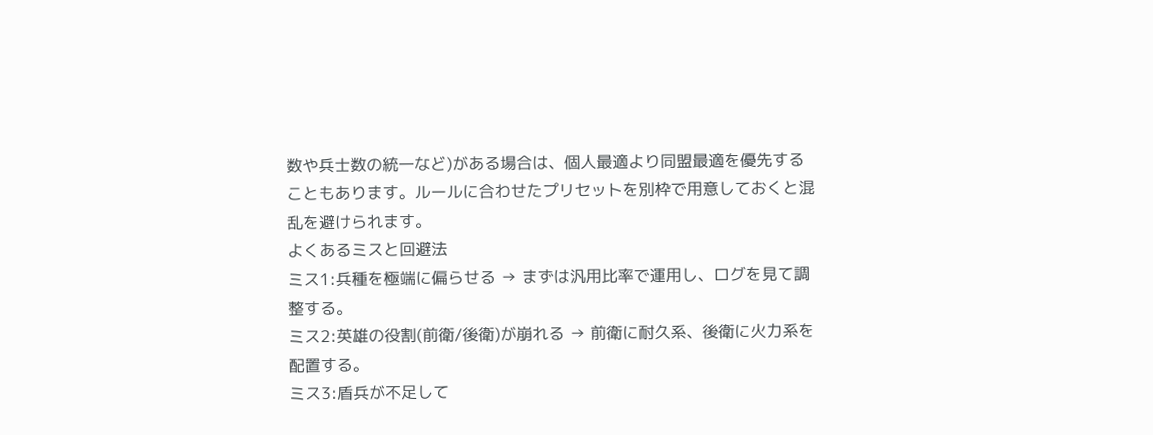数や兵士数の統一など)がある場合は、個人最適より同盟最適を優先することもあります。ルールに合わせたプリセットを別枠で用意しておくと混乱を避けられます。
よくあるミスと回避法
ミス1:兵種を極端に偏らせる → まずは汎用比率で運用し、ログを見て調整する。
ミス2:英雄の役割(前衛/後衛)が崩れる → 前衛に耐久系、後衛に火力系を配置する。
ミス3:盾兵が不足して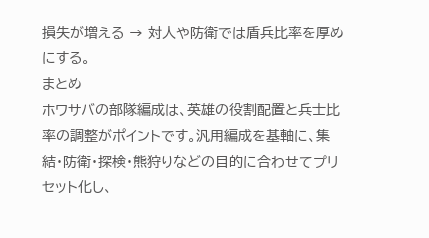損失が増える → 対人や防衛では盾兵比率を厚めにする。
まとめ
ホワサバの部隊編成は、英雄の役割配置と兵士比率の調整がポイントです。汎用編成を基軸に、集結・防衛・探検・熊狩りなどの目的に合わせてプリセット化し、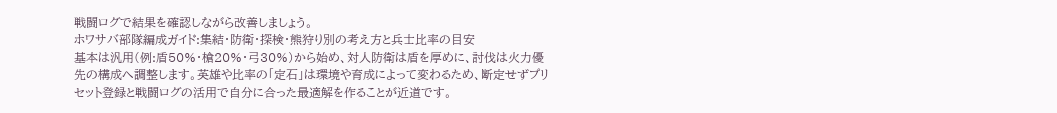戦闘ログで結果を確認しながら改善しましょう。
ホワサバ部隊編成ガイド:集結・防衛・探検・熊狩り別の考え方と兵士比率の目安
基本は汎用(例:盾50%・槍20%・弓30%)から始め、対人防衛は盾を厚めに、討伐は火力優先の構成へ調整します。英雄や比率の「定石」は環境や育成によって変わるため、断定せずプリセット登録と戦闘ログの活用で自分に合った最適解を作ることが近道です。